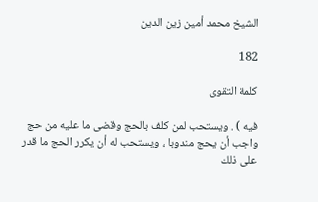الشيخ محمد أمين زين الدين

182

كلمة التقوى

فيه ) . ويستحب لمن كلف بالحج وقضى ما عليه من حج واجب أن يحج مندوبا ، ويستحب له أن يكرر الحج ما قدر على ذلك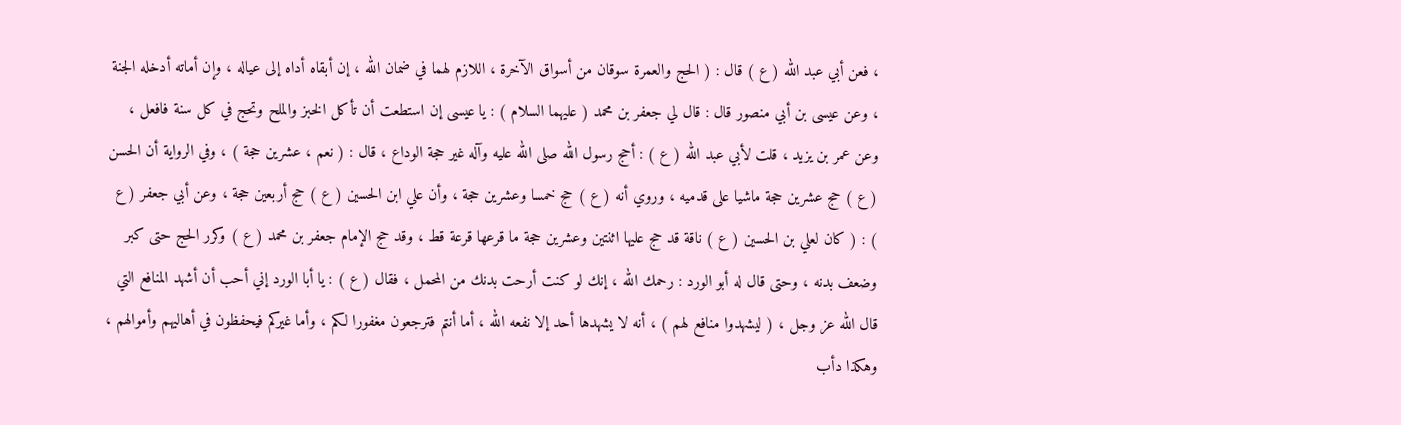، فعن أبي عبد الله ( ع ) قال : ( الحج والعمرة سوقان من أسواق الآخرة ، اللازم لهما في ضمان الله ، إن أبقاه أداه إلى عياله ، وإن أماته أدخله الجنة ، وعن عيسى بن أبي منصور قال : قال لي جعفر بن محمد ( عليهما السلام ) : يا عيسى إن استطعت أن تأكل الخبز والملح وتحج في كل سنة فافعل ، وعن عمر بن يزيد ، قلت لأبي عبد الله ( ع ) : أحج رسول الله صلى الله عليه وآله غير حجة الوداع ، قال : ( نعم ، عشرين حجة ) ، وفي الرواية أن الحسن ( ع ) حج عشرين حجة ماشيا على قدميه ، وروي أنه ( ع ) حج خمسا وعشرين حجة ، وأن علي ابن الحسين ( ع ) حج أربعين حجة ، وعن أبي جعفر ( ع ) : ( كان لعلي بن الحسين ( ع ) ناقة قد حج عليها اثنتين وعشرين حجة ما قرعها قرعة قط ، وقد حج الإمام جعفر بن محمد ( ع ) وكرر الحج حتى كبر وضعف بدنه ، وحتى قال له أبو الورد : رحمك الله ، إنك لو كنت أرحت بدنك من المحمل ، فقال ( ع ) : يا أبا الورد إني أحب أن أشهد المنافع التي قال الله عز وجل ، ( ليشهدوا منافع لهم ) ، أنه لا يشهدها أحد إلا نفعه الله ، أما أنتم فترجعون مغفورا لكم ، وأما غيركم فيحفظون في أهاليهم وأموالهم ، وهكذا دأب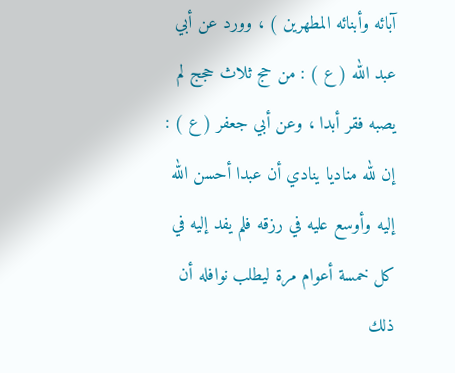آبائه وأبنائه المطهرين ) ، وورد عن أبي عبد الله ( ع ) : من حج ثلاث حجج لم يصبه فقر أبدا ، وعن أبي جعفر ( ع ) : إن لله مناديا ينادي أن عبدا أحسن الله إليه وأوسع عليه في رزقه فلم يفد إليه في كل خمسة أعوام مرة ليطلب نوافله أن ذلك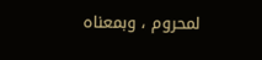لمحروم ، وبمعناه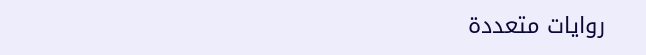روايات متعددة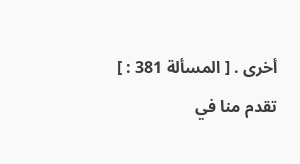أخرى . [ المسألة 381 : ] تقدم منا في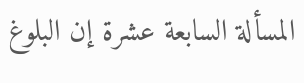المسألة السابعة عشرة إن البلوغ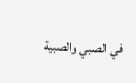في الصبي والصبية